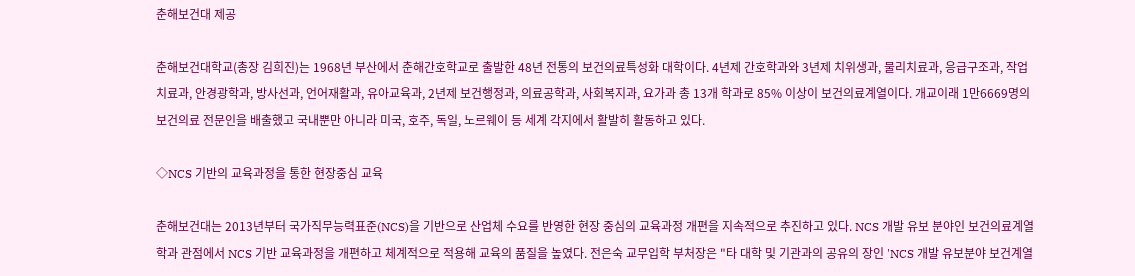춘해보건대 제공

춘해보건대학교(총장 김희진)는 1968년 부산에서 춘해간호학교로 출발한 48년 전통의 보건의료특성화 대학이다. 4년제 간호학과와 3년제 치위생과, 물리치료과, 응급구조과, 작업치료과, 안경광학과, 방사선과, 언어재활과, 유아교육과, 2년제 보건행정과, 의료공학과, 사회복지과, 요가과 총 13개 학과로 85% 이상이 보건의료계열이다. 개교이래 1만6669명의 보건의료 전문인을 배출했고 국내뿐만 아니라 미국, 호주, 독일, 노르웨이 등 세계 각지에서 활발히 활동하고 있다.

◇NCS 기반의 교육과정을 통한 현장중심 교육

춘해보건대는 2013년부터 국가직무능력표준(NCS)을 기반으로 산업체 수요를 반영한 현장 중심의 교육과정 개편을 지속적으로 추진하고 있다. NCS 개발 유보 분야인 보건의료계열 학과 관점에서 NCS 기반 교육과정을 개편하고 체계적으로 적용해 교육의 품질을 높였다. 전은숙 교무입학 부처장은 "타 대학 및 기관과의 공유의 장인 'NCS 개발 유보분야 보건계열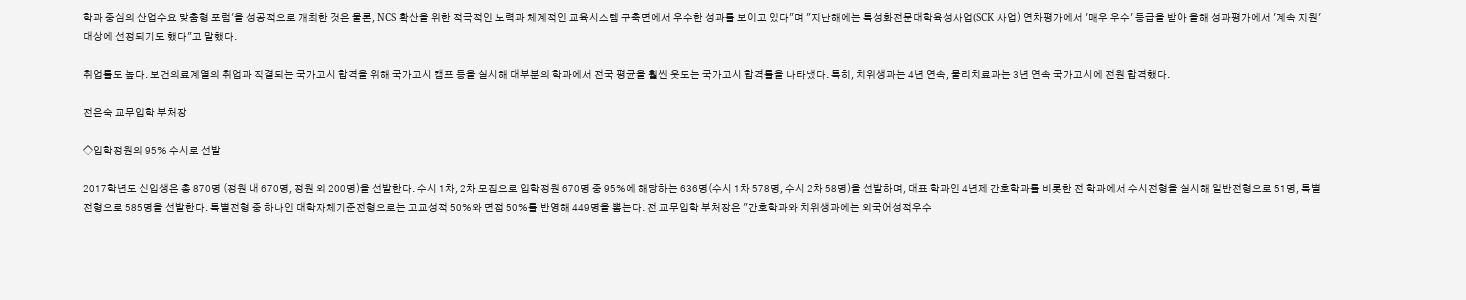학과 중심의 산업수요 맞춤형 포럼'을 성공적으로 개최한 것은 물론, NCS 확산을 위한 적극적인 노력과 체계적인 교육시스템 구축면에서 우수한 성과를 보이고 있다"며 "지난해에는 특성화전문대학육성사업(SCK 사업) 연차평가에서 '매우 우수' 등급을 받아 올해 성과평가에서 '계속 지원' 대상에 선정되기도 했다"고 말했다.

취업률도 높다. 보건의료계열의 취업과 직결되는 국가고시 합격을 위해 국가고시 캠프 등을 실시해 대부분의 학과에서 전국 평균을 훨씬 웃도는 국가고시 합격률을 나타냈다. 특히, 치위생과는 4년 연속, 물리치료과는 3년 연속 국가고시에 전원 합격했다.

전은숙 교무입학 부처장

◇입학정원의 95% 수시로 선발

2017학년도 신입생은 총 870명 (정원 내 670명, 정원 외 200명)을 선발한다. 수시 1차, 2차 모집으로 입학정원 670명 중 95%에 해당하는 636명(수시 1차 578명, 수시 2차 58명)을 선발하며, 대표 학과인 4년제 간호학과를 비롯한 전 학과에서 수시전형을 실시해 일반전형으로 51명, 특별전형으로 585명을 선발한다. 특별전형 중 하나인 대학자체기준전형으로는 고교성적 50%와 면접 50%를 반영해 449명을 뽑는다. 전 교무입학 부처장은 "간호학과와 치위생과에는 외국어성적우수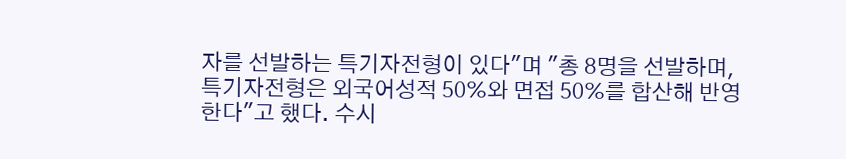자를 선발하는 특기자전형이 있다"며 "총 8명을 선발하며, 특기자전형은 외국어성적 50%와 면접 50%를 합산해 반영한다"고 했다. 수시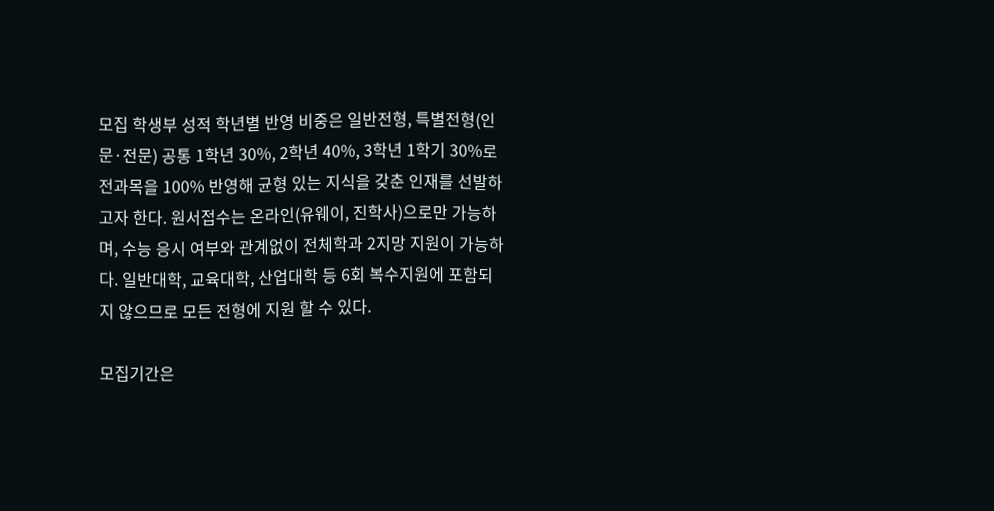모집 학생부 성적 학년별 반영 비중은 일반전형, 특별전형(인문·전문) 공통 1학년 30%, 2학년 40%, 3학년 1학기 30%로 전과목을 100% 반영해 균형 있는 지식을 갖춘 인재를 선발하고자 한다. 원서접수는 온라인(유웨이, 진학사)으로만 가능하며, 수능 응시 여부와 관계없이 전체학과 2지망 지원이 가능하다. 일반대학, 교육대학, 산업대학 등 6회 복수지원에 포함되지 않으므로 모든 전형에 지원 할 수 있다.

모집기간은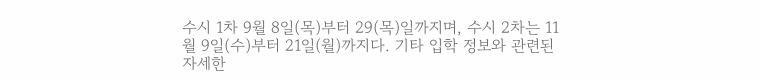수시 1차 9월 8일(목)부터 29(목)일까지며, 수시 2차는 11월 9일(수)부터 21일(월)까지다. 기타 입학 정보와 관련된 자세한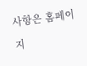사항은 홈페이지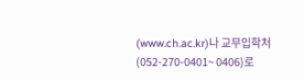(www.ch.ac.kr)나 교무입학처(052-270-0401~ 0406)로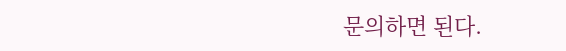문의하면 된다.